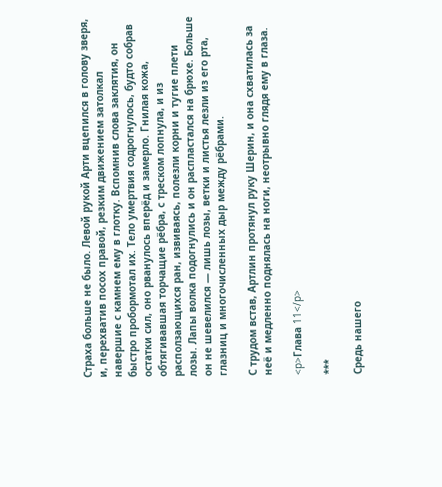Страха больше не было. Левой рукой Арти вцепился в голову зверя, и, перехватив посох правой, резким движением затолкал навершие с камнем ему в глотку. Вспомнив слова заклятия, он быстро пробормотал их. Тело умертвия содрогнулось, будто собрав остатки сил, оно рванулось вперёд и замерло. Гнилая кожа, обтягивавшая торчащие рёбра, с треском лопнула, и из расползающихся ран, извиваясь, полезли корни и тугие плети лозы. Лапы волка подогнулись и он распластался на брюхе. Больше он не шевелился — лишь лозы, ветки и листья лезли из его рта, глазниц и многочисленных дыр между рёбрами.

С трудом встав, Артлин протянул руку Шерин, и она схватилась за неё и медленно поднялась на ноги, неотрывно глядя ему в глаза.

<p>Глава 11</p>

***

Средь нашего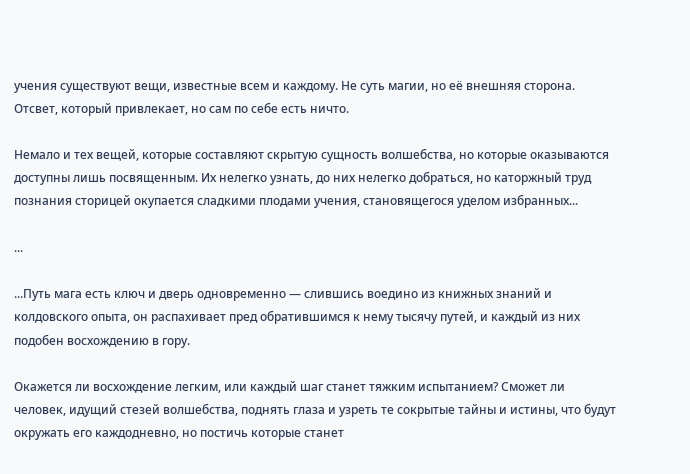учения существуют вещи, известные всем и каждому. Не суть магии, но её внешняя сторона. Отсвет, который привлекает, но сам по себе есть ничто.

Немало и тех вещей, которые составляют скрытую сущность волшебства, но которые оказываются доступны лишь посвященным. Их нелегко узнать, до них нелегко добраться, но каторжный труд познания сторицей окупается сладкими плодами учения, становящегося уделом избранных...

...

...Путь мага есть ключ и дверь одновременно — слившись воедино из книжных знаний и колдовского опыта, он распахивает пред обратившимся к нему тысячу путей, и каждый из них подобен восхождению в гору.

Окажется ли восхождение легким, или каждый шаг станет тяжким испытанием? Сможет ли человек, идущий стезей волшебства, поднять глаза и узреть те сокрытые тайны и истины, что будут окружать его каждодневно, но постичь которые станет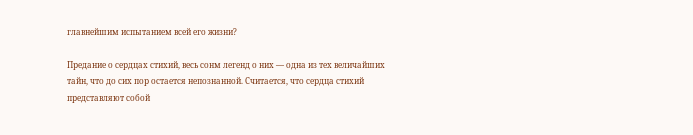главнейшим испытанием всей его жизни?

Предание о сердцах стихий, весь сонм легенд о них — одна из тех величайших тайн, что до сих пор остается непознанной. Считается, что сердца стихий представляют собой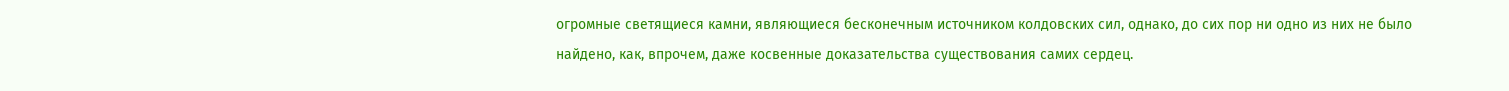огромные светящиеся камни, являющиеся бесконечным источником колдовских сил, однако, до сих пор ни одно из них не было найдено, как, впрочем, даже косвенные доказательства существования самих сердец.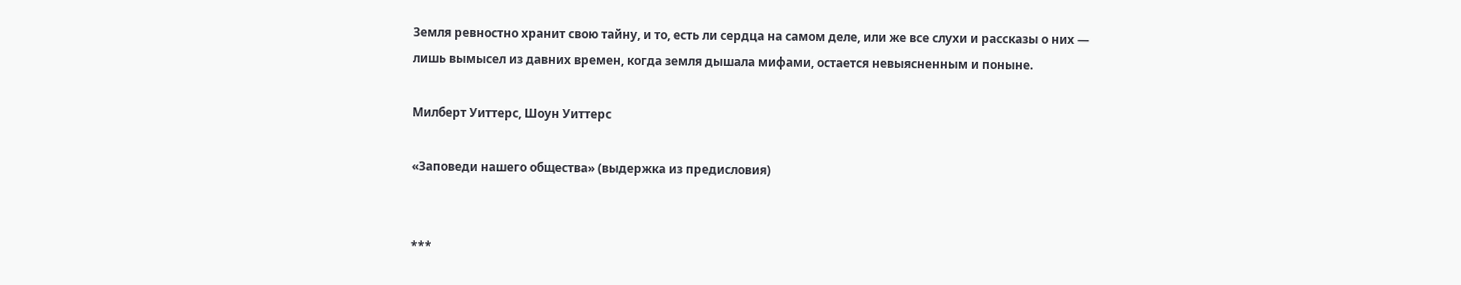Земля ревностно хранит свою тайну, и то, есть ли сердца на самом деле, или же все слухи и рассказы о них — лишь вымысел из давних времен, когда земля дышала мифами, остается невыясненным и поныне.

Милберт Уиттерс, Шоун Уиттерс

«Заповеди нашего общества» (выдержка из предисловия)


***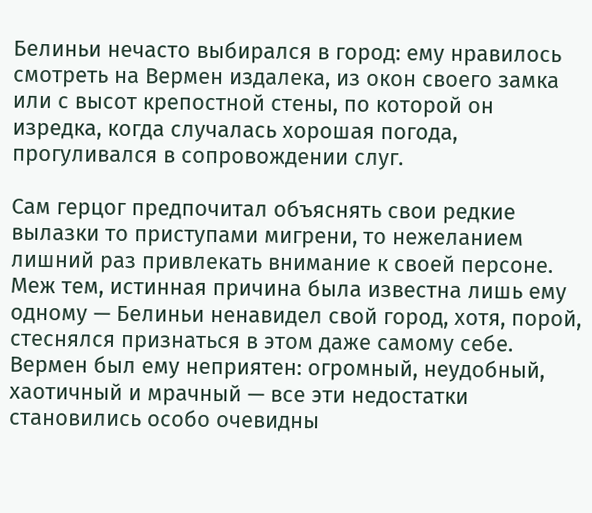Белиньи нечасто выбирался в город: ему нравилось смотреть на Вермен издалека, из окон своего замка или с высот крепостной стены, по которой он изредка, когда случалась хорошая погода, прогуливался в сопровождении слуг.

Сам герцог предпочитал объяснять свои редкие вылазки то приступами мигрени, то нежеланием лишний раз привлекать внимание к своей персоне. Меж тем, истинная причина была известна лишь ему одному — Белиньи ненавидел свой город, хотя, порой, стеснялся признаться в этом даже самому себе. Вермен был ему неприятен: огромный, неудобный, хаотичный и мрачный — все эти недостатки становились особо очевидны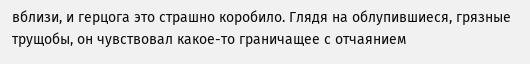вблизи, и герцога это страшно коробило. Глядя на облупившиеся, грязные трущобы, он чувствовал какое-то граничащее с отчаянием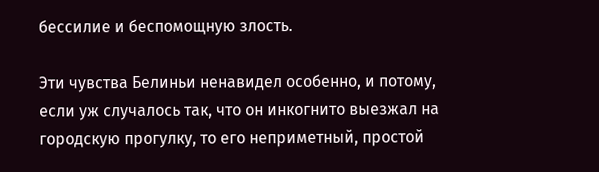бессилие и беспомощную злость.

Эти чувства Белиньи ненавидел особенно, и потому, если уж случалось так, что он инкогнито выезжал на городскую прогулку, то его неприметный, простой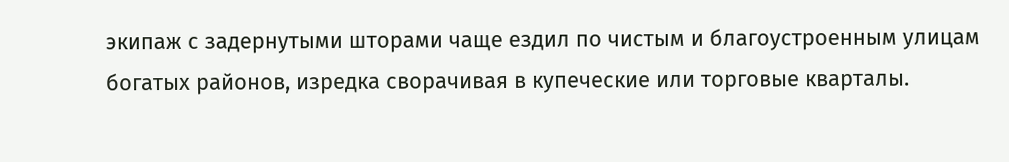экипаж с задернутыми шторами чаще ездил по чистым и благоустроенным улицам богатых районов, изредка сворачивая в купеческие или торговые кварталы.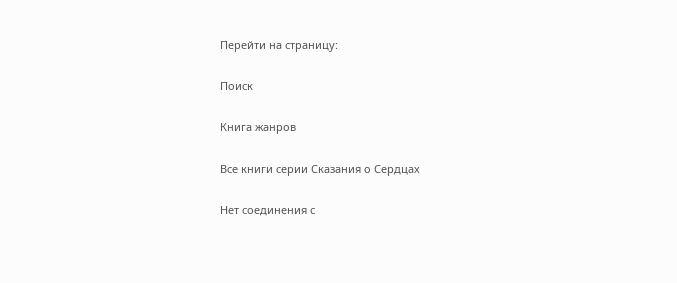Перейти на страницу:

Поиск

Книга жанров

Все книги серии Сказания о Сердцах

Нет соединения с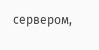сервером,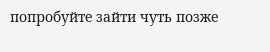попробуйте зайти чуть позже